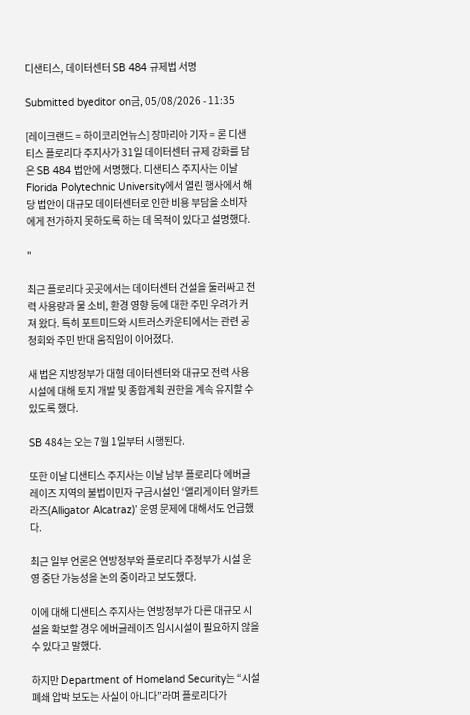디샌티스, 데이터센터 SB 484 규제법 서명

Submitted byeditor on금, 05/08/2026 - 11:35

[레이크랜드 = 하이코리언뉴스] 장마리아 기자 = 론 디샌티스 플로리다 주지사가 31일 데이터센터 규제 강화를 담은 SB 484 법안에 서명했다. 디샌티스 주지사는 이날 Florida Polytechnic University에서 열린 행사에서 해당 법안이 대규모 데이터센터로 인한 비용 부담을 소비자에게 전가하지 못하도록 하는 데 목적이 있다고 설명했다.

"

최근 플로리다 곳곳에서는 데이터센터 건설을 둘러싸고 전력 사용량과 물 소비, 환경 영향 등에 대한 주민 우려가 커져 왔다. 특히 포트미드와 시트러스카운티에서는 관련 공청회와 주민 반대 움직임이 이어졌다.

새 법은 지방정부가 대형 데이터센터와 대규모 전력 사용 시설에 대해 토지 개발 및 종합계획 권한을 계속 유지할 수 있도록 했다.

SB 484는 오는 7월 1일부터 시행된다.

또한 이날 디샌티스 주지사는 이날 남부 플로리다 에버글레이즈 지역의 불법이민자 구금시설인 ‘앨리게이터 알카트라즈(Alligator Alcatraz)’ 운영 문제에 대해서도 언급했다.

최근 일부 언론은 연방정부와 플로리다 주정부가 시설 운영 중단 가능성을 논의 중이라고 보도했다.

이에 대해 디샌티스 주지사는 연방정부가 다른 대규모 시설을 확보할 경우 에버글레이즈 임시시설이 필요하지 않을 수 있다고 말했다.

하지만 Department of Homeland Security는 “시설 폐쇄 압박 보도는 사실이 아니다”라며 플로리다가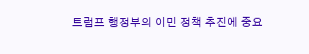트럼프 행정부의 이민 정책 추진에 중요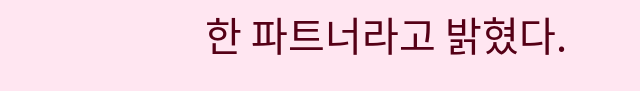한 파트너라고 밝혔다.